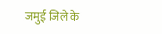जमुई जिले के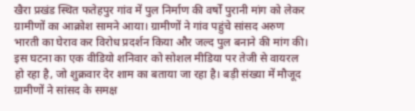खैरा प्रखंड स्थित फतेहपुर गांव में पुल निर्माण की वर्षों पुरानी मांग को लेकर ग्रामीणों का आक्रोश सामने आया। ग्रामीणों ने गांव पहुंचे सांसद अरुण भारती का घेराव कर विरोध प्रदर्शन किया और जल्द पुल बनाने की मांग की। इस घटना का एक वीडियो शनिवार को सोशल मीडिया पर तेजी से वायरल हो रहा है, जो शुक्रवार देर शाम का बताया जा रहा है। बड़ी संख्या में मौजूद ग्रामीणों ने सांसद के समक्ष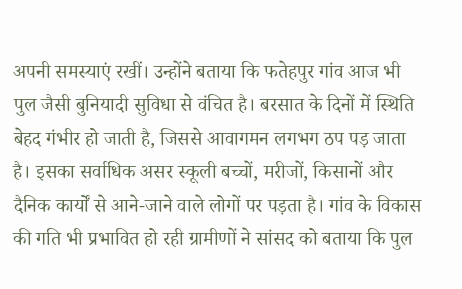अपनी समस्याएं रखीं। उन्होंने बताया कि फतेहपुर गांव आज भी पुल जैसी बुनियादी सुविधा से वंचित है। बरसात के दिनों में स्थिति बेहद गंभीर हो जाती है, जिससे आवागमन लगभग ठप पड़ जाता है। इसका सर्वाधिक असर स्कूली बच्चों, मरीजों, किसानों और दैनिक कार्यों से आने-जाने वाले लोगों पर पड़ता है। गांव के विकास की गति भी प्रभावित हो रही ग्रामीणों ने सांसद को बताया कि पुल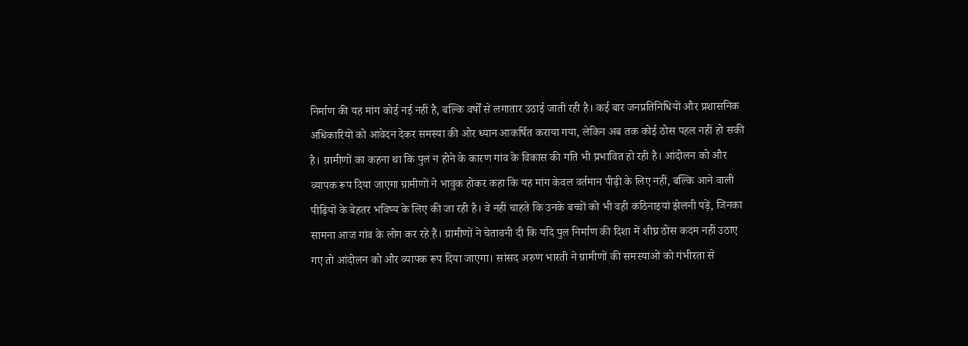निर्माण की यह मांग कोई नई नहीं है, बल्कि वर्षों से लगातार उठाई जाती रही है। कई बार जनप्रतिनिधियों और प्रशासनिक अधिकारियों को आवेदन देकर समस्या की ओर ध्यान आकर्षित कराया गया, लेकिन अब तक कोई ठोस पहल नहीं हो सकी है। ग्रामीणों का कहना था कि पुल न होने के कारण गांव के विकास की गति भी प्रभावित हो रही है। आंदोलन को और व्यापक रूप दिया जाएगा ग्रामीणों ने भावुक होकर कहा कि यह मांग केवल वर्तमान पीढ़ी के लिए नहीं, बल्कि आने वाली पीढ़ियों के बेहतर भविष्य के लिए की जा रही है। वे नहीं चाहते कि उनके बच्चों को भी वही कठिनाइयां झेलनी पड़ें, जिनका सामना आज गांव के लोग कर रहे हैं। ग्रामीणों ने चेतावनी दी कि यदि पुल निर्माण की दिशा में शीघ्र ठोस कदम नहीं उठाए गए तो आंदोलन को और व्यापक रूप दिया जाएगा। सांसद अरुण भारती ने ग्रामीणों की समस्याओं को गंभीरता से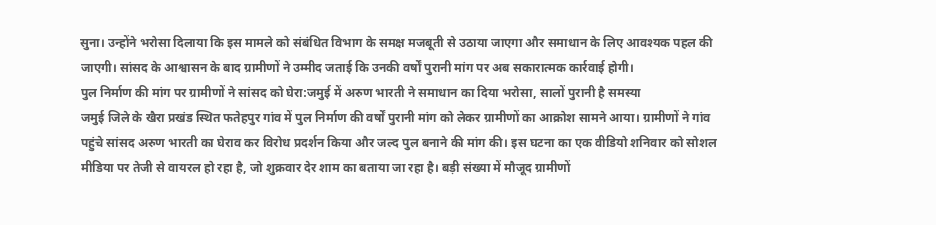सुना। उन्होंने भरोसा दिलाया कि इस मामले को संबंधित विभाग के समक्ष मजबूती से उठाया जाएगा और समाधान के लिए आवश्यक पहल की जाएगी। सांसद के आश्वासन के बाद ग्रामीणों ने उम्मीद जताई कि उनकी वर्षों पुरानी मांग पर अब सकारात्मक कार्रवाई होगी।
पुल निर्माण की मांग पर ग्रामीणों ने सांसद को घेरा:जमुई में अरुण भारती ने समाधान का दिया भरोसा, सालों पुरानी है समस्या
जमुई जिले के खैरा प्रखंड स्थित फतेहपुर गांव में पुल निर्माण की वर्षों पुरानी मांग को लेकर ग्रामीणों का आक्रोश सामने आया। ग्रामीणों ने गांव पहुंचे सांसद अरुण भारती का घेराव कर विरोध प्रदर्शन किया और जल्द पुल बनाने की मांग की। इस घटना का एक वीडियो शनिवार को सोशल मीडिया पर तेजी से वायरल हो रहा है, जो शुक्रवार देर शाम का बताया जा रहा है। बड़ी संख्या में मौजूद ग्रामीणों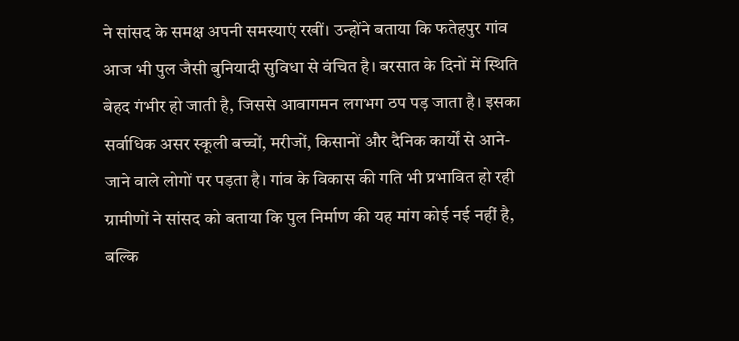ने सांसद के समक्ष अपनी समस्याएं रखीं। उन्होंने बताया कि फतेहपुर गांव आज भी पुल जैसी बुनियादी सुविधा से वंचित है। बरसात के दिनों में स्थिति बेहद गंभीर हो जाती है, जिससे आवागमन लगभग ठप पड़ जाता है। इसका सर्वाधिक असर स्कूली बच्चों, मरीजों, किसानों और दैनिक कार्यों से आने-जाने वाले लोगों पर पड़ता है। गांव के विकास की गति भी प्रभावित हो रही ग्रामीणों ने सांसद को बताया कि पुल निर्माण की यह मांग कोई नई नहीं है, बल्कि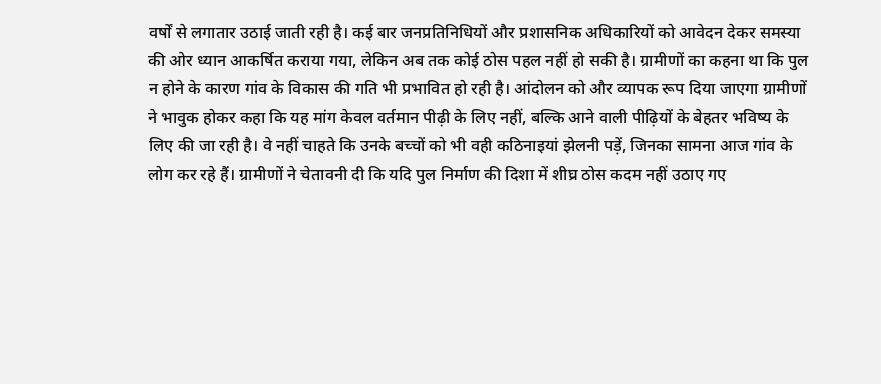वर्षों से लगातार उठाई जाती रही है। कई बार जनप्रतिनिधियों और प्रशासनिक अधिकारियों को आवेदन देकर समस्या की ओर ध्यान आकर्षित कराया गया, लेकिन अब तक कोई ठोस पहल नहीं हो सकी है। ग्रामीणों का कहना था कि पुल न होने के कारण गांव के विकास की गति भी प्रभावित हो रही है। आंदोलन को और व्यापक रूप दिया जाएगा ग्रामीणों ने भावुक होकर कहा कि यह मांग केवल वर्तमान पीढ़ी के लिए नहीं, बल्कि आने वाली पीढ़ियों के बेहतर भविष्य के लिए की जा रही है। वे नहीं चाहते कि उनके बच्चों को भी वही कठिनाइयां झेलनी पड़ें, जिनका सामना आज गांव के लोग कर रहे हैं। ग्रामीणों ने चेतावनी दी कि यदि पुल निर्माण की दिशा में शीघ्र ठोस कदम नहीं उठाए गए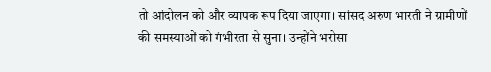तो आंदोलन को और व्यापक रूप दिया जाएगा। सांसद अरुण भारती ने ग्रामीणों की समस्याओं को गंभीरता से सुना। उन्होंने भरोसा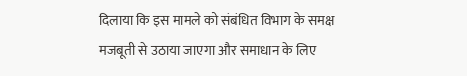दिलाया कि इस मामले को संबंधित विभाग के समक्ष मजबूती से उठाया जाएगा और समाधान के लिए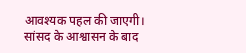आवश्यक पहल की जाएगी। सांसद के आश्वासन के बाद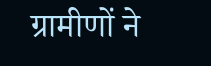ग्रामीणों ने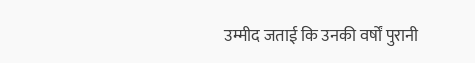उम्मीद जताई कि उनकी वर्षों पुरानी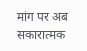मांग पर अब सकारात्मक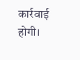कार्रवाई होगी।